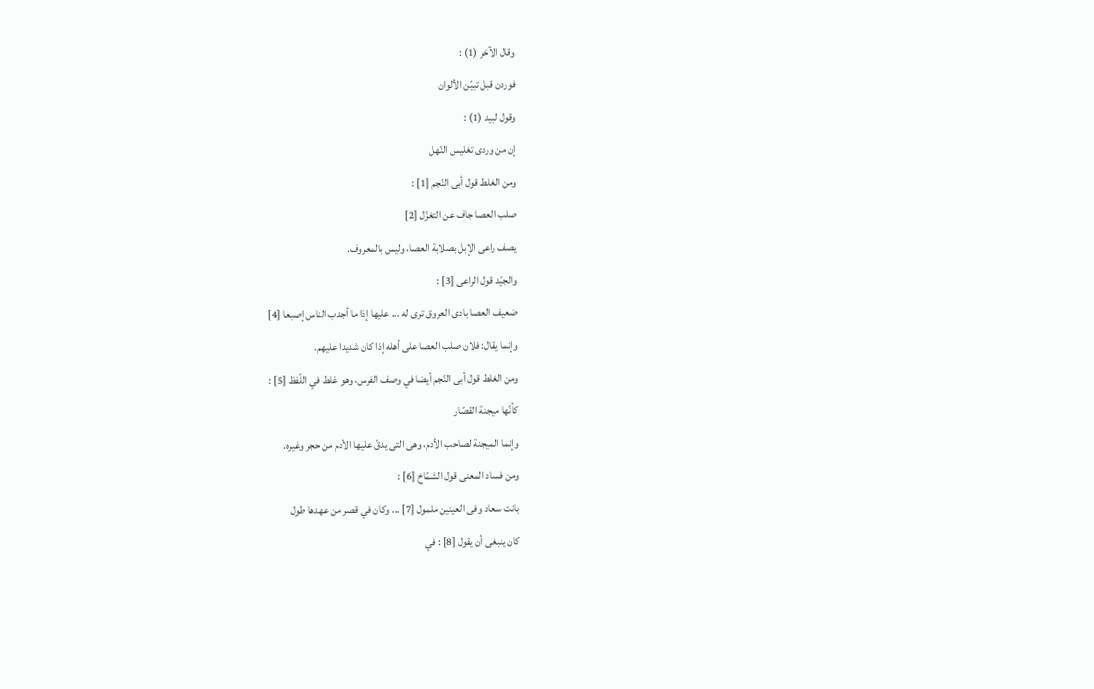وقال الآخر (1) :
فوردن قبل تبيّن الألوان
وقول لبيد (1) :
إن من وردى تغليس النّهل
ومن الغلط قول أبى النّجم [1] :
صلب العصا جاف عن التغزّل [2]
يصف راعى الإبل بصلابة العصا، وليس بالمعروف.
والجيّد قول الراعى [3] :
ضعيف العصا بادى العروق ترى له ... عليها إذا ما أجدب الناس إصبعا [4]
وإنما يقال: فلان صلب العصا على أهله إذا كان شديدا عليهم.
ومن الغلط قول أبى النّجم أيضا في وصف الفرس، وهو غلط في اللّفظ [5] :
كأنّها ميجنة القصّار
وإنما الميجنة لصاحب الأدم، وهى التى يدقّ عليها الأدم من حجر وغيره.
ومن فساد المعنى قول الشمّاخ [6] :
بانت سعاد وفى العينين ملمول [7] ... وكان في قصر من عهدها طول
كان ينبغى أن يقول [8] : في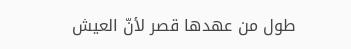طول من عهدها قصر لأنّ العيش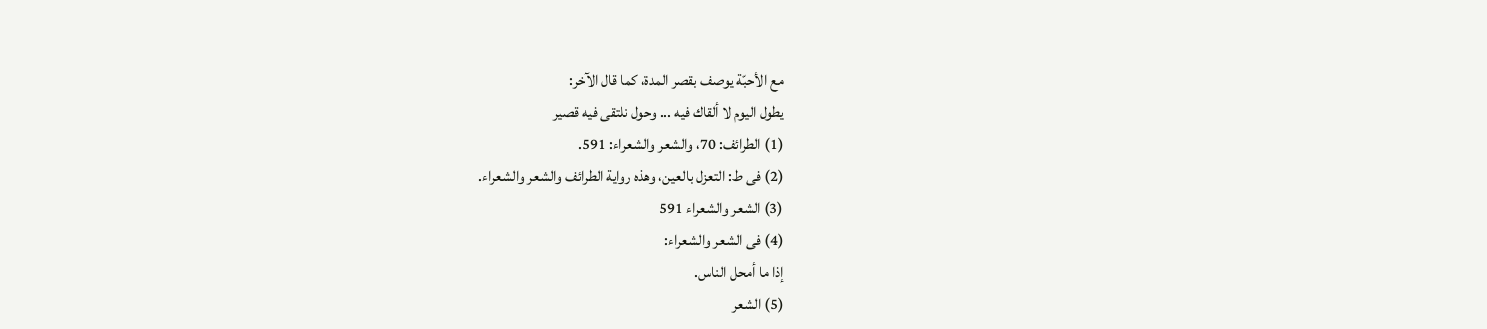مع الأحبّة يوصف بقصر المدة، كما قال الآخر:
يطول اليوم لا ألقاك فيه ... وحول نلتقى فيه قصير
(1) الطرائف: 70، والشعر والشعراء: 591.
(2) فى ط: التعزل بالعين، وهذه رواية الطرائف والشعر والشعراء.
(3) الشعر والشعراء 591
(4) فى الشعر والشعراء:
إذا ما أمحل الناس.
(5) الشعر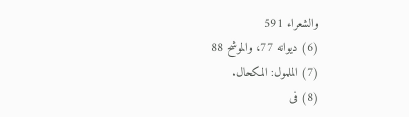والشعراء 591
(6) ديوانه 77، والموشح 88
(7) الملمول: المكحال.
(8) فى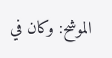الموشح: وكان في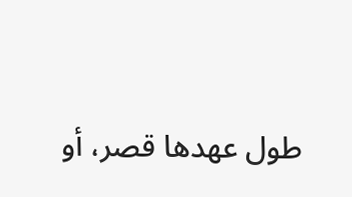طول عهدها قصر، أو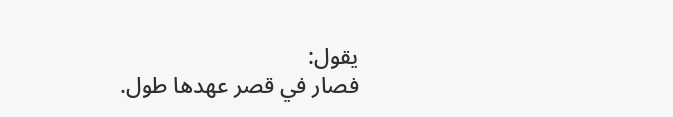يقول:
فصار في قصر عهدها طول.